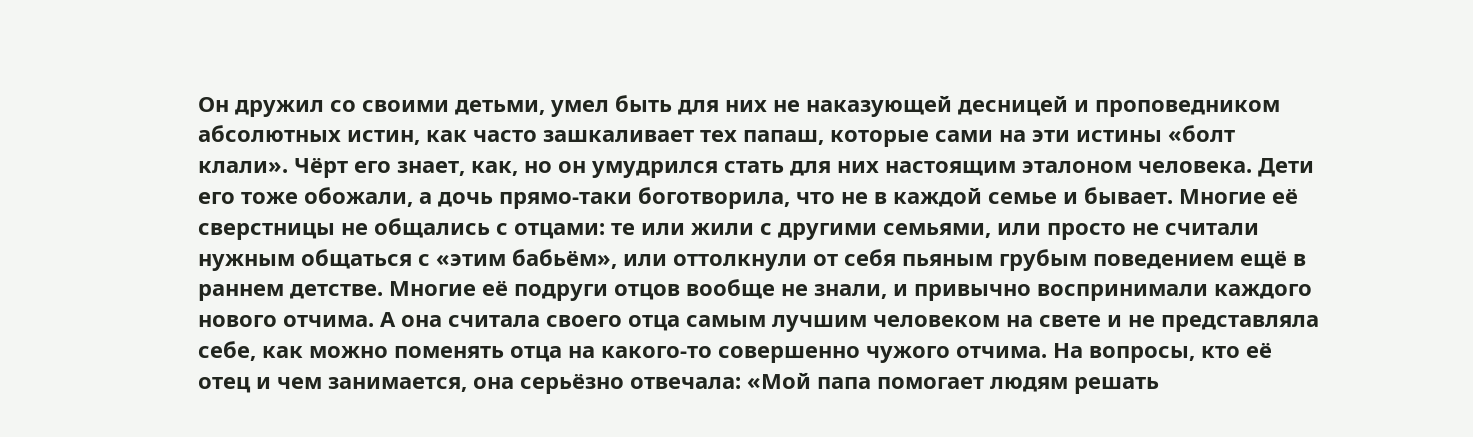Он дружил со своими детьми, умел быть для них не наказующей десницей и проповедником абсолютных истин, как часто зашкаливает тех папаш, которые сами на эти истины «болт клали». Чёрт его знает, как, но он умудрился стать для них настоящим эталоном человека. Дети его тоже обожали, а дочь прямо-таки боготворила, что не в каждой семье и бывает. Многие её сверстницы не общались с отцами: те или жили с другими семьями, или просто не считали нужным общаться с «этим бабьём», или оттолкнули от себя пьяным грубым поведением ещё в раннем детстве. Многие её подруги отцов вообще не знали, и привычно воспринимали каждого нового отчима. А она считала своего отца самым лучшим человеком на свете и не представляла себе, как можно поменять отца на какого-то совершенно чужого отчима. На вопросы, кто её отец и чем занимается, она серьёзно отвечала: «Мой папа помогает людям решать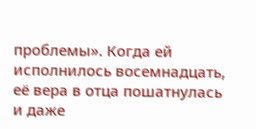проблемы». Когда ей исполнилось восемнадцать, её вера в отца пошатнулась и даже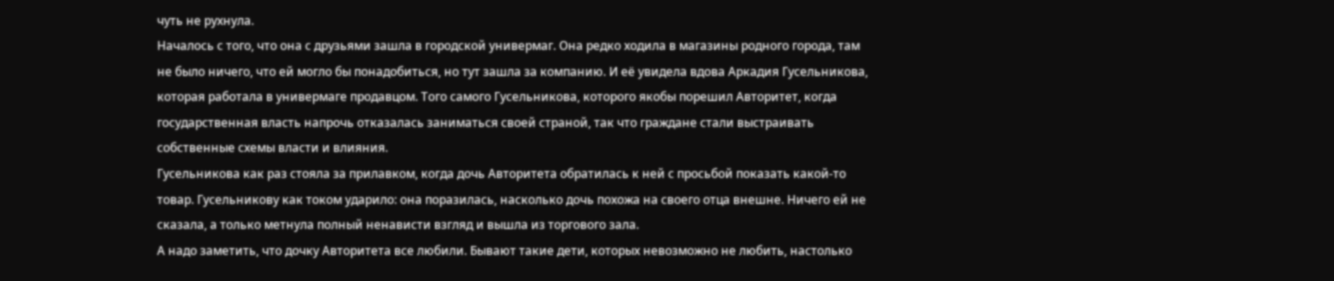чуть не рухнула.
Началось с того, что она с друзьями зашла в городской универмаг. Она редко ходила в магазины родного города, там не было ничего, что ей могло бы понадобиться, но тут зашла за компанию. И её увидела вдова Аркадия Гусельникова, которая работала в универмаге продавцом. Того самого Гусельникова, которого якобы порешил Авторитет, когда государственная власть напрочь отказалась заниматься своей страной, так что граждане стали выстраивать собственные схемы власти и влияния.
Гусельникова как раз стояла за прилавком, когда дочь Авторитета обратилась к ней с просьбой показать какой-то товар. Гусельникову как током ударило: она поразилась, насколько дочь похожа на своего отца внешне. Ничего ей не сказала, а только метнула полный ненависти взгляд и вышла из торгового зала.
А надо заметить, что дочку Авторитета все любили. Бывают такие дети, которых невозможно не любить, настолько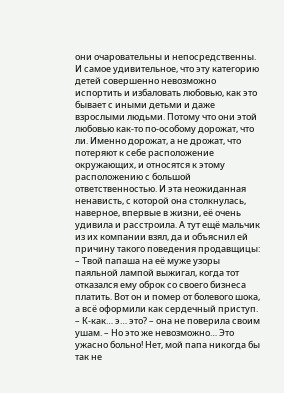они очаровательны и непосредственны. И самое удивительное, что эту категорию детей совершенно невозможно испортить и избаловать любовью, как это бывает с иными детьми и даже взрослыми людьми. Потому что они этой любовью как-то по-особому дорожат, что ли. Именно дорожат, а не дрожат, что потеряют к себе расположение окружающих, и относятся к этому расположению с большой ответственностью. И эта неожиданная ненависть, с которой она столкнулась, наверное, впервые в жизни, её очень удивила и расстроила. А тут ещё мальчик из их компании взял, да и объяснил ей причину такого поведения продавщицы:
– Твой папаша на её муже узоры паяльной лампой выжигал, когда тот отказался ему оброк со своего бизнеса платить. Вот он и помер от болевого шока, а всё оформили как сердечный приступ.
– К-как… э… это? – она не поверила своим ушам. – Но это же невозможно… Это ужасно больно! Нет, мой папа никогда бы так не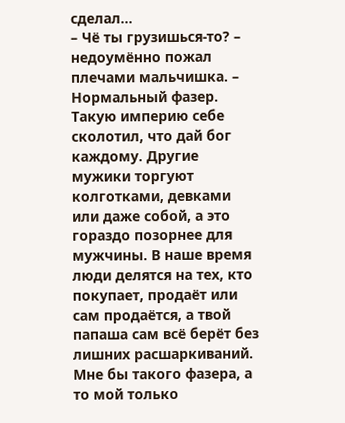сделал…
– Чё ты грузишься-то? – недоумённо пожал плечами мальчишка. – Нормальный фазер. Такую империю себе сколотил, что дай бог каждому. Другие мужики торгуют колготками, девками или даже собой, а это гораздо позорнее для мужчины. В наше время люди делятся на тех, кто покупает, продаёт или сам продаётся, а твой папаша сам всё берёт без лишних расшаркиваний. Мне бы такого фазера, а то мой только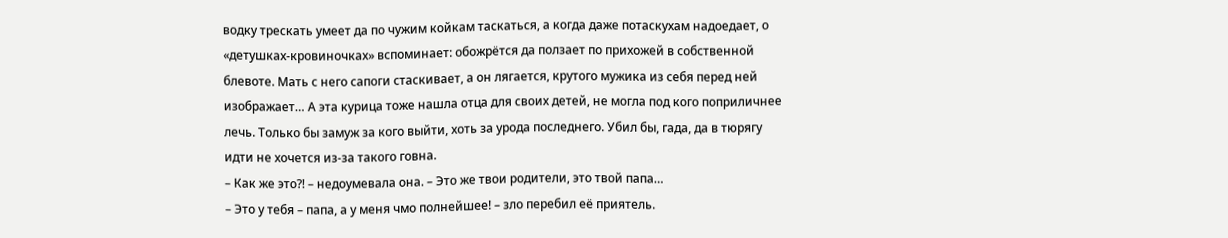водку трескать умеет да по чужим койкам таскаться, а когда даже потаскухам надоедает, о «детушках-кровиночках» вспоминает: обожрётся да ползает по прихожей в собственной блевоте. Мать с него сапоги стаскивает, а он лягается, крутого мужика из себя перед ней изображает… А эта курица тоже нашла отца для своих детей, не могла под кого поприличнее лечь. Только бы замуж за кого выйти, хоть за урода последнего. Убил бы, гада, да в тюрягу идти не хочется из-за такого говна.
– Как же это?! – недоумевала она. – Это же твои родители, это твой папа…
– Это у тебя – папа, а у меня чмо полнейшее! – зло перебил её приятель.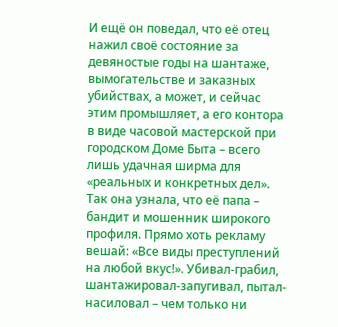И ещё он поведал, что её отец нажил своё состояние за девяностые годы на шантаже, вымогательстве и заказных убийствах, а может, и сейчас этим промышляет, а его контора в виде часовой мастерской при городском Доме Быта – всего лишь удачная ширма для «реальных и конкретных дел». Так она узнала, что её папа – бандит и мошенник широкого профиля. Прямо хоть рекламу вешай: «Все виды преступлений на любой вкус!». Убивал-грабил, шантажировал-запугивал, пытал-насиловал – чем только ни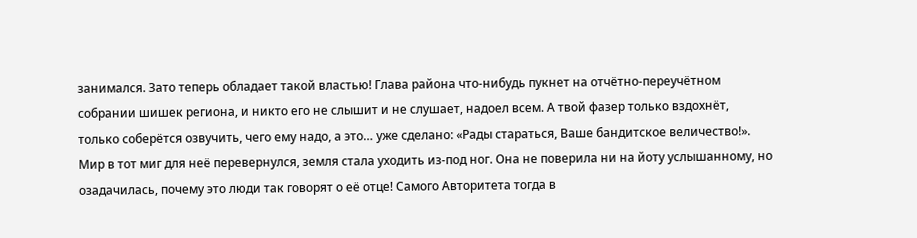занимался. Зато теперь обладает такой властью! Глава района что-нибудь пукнет на отчётно-переучётном собрании шишек региона, и никто его не слышит и не слушает, надоел всем. А твой фазер только вздохнёт, только соберётся озвучить, чего ему надо, а это… уже сделано: «Рады стараться, Ваше бандитское величество!».
Мир в тот миг для неё перевернулся, земля стала уходить из-под ног. Она не поверила ни на йоту услышанному, но озадачилась, почему это люди так говорят о её отце! Самого Авторитета тогда в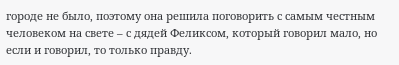городе не было, поэтому она решила поговорить с самым честным человеком на свете – с дядей Феликсом, который говорил мало, но если и говорил, то только правду.